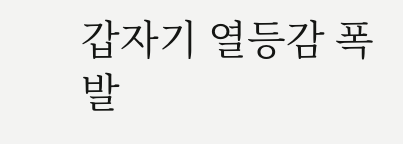갑자기 열등감 폭발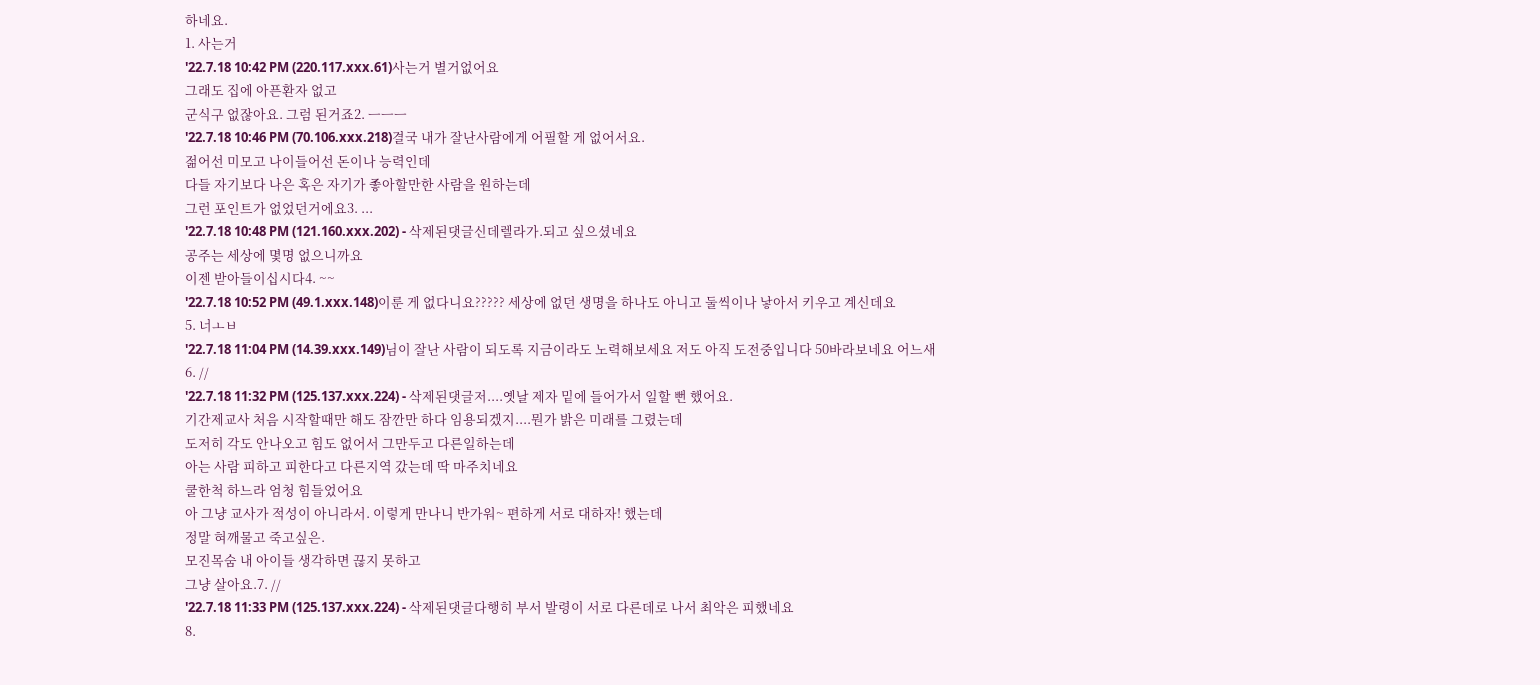하네요.
1. 사는거
'22.7.18 10:42 PM (220.117.xxx.61)사는거 별거없어요
그래도 집에 아픈환자 없고
군식구 없잖아요. 그럼 된거죠2. ㅡㅡㅡ
'22.7.18 10:46 PM (70.106.xxx.218)결국 내가 잘난사람에게 어필할 게 없어서요.
젊어선 미모고 나이들어선 돈이나 능력인데
다들 자기보다 나은 혹은 자기가 좋아할만한 사람을 원하는데
그런 포인트가 없었던거에요3. ...
'22.7.18 10:48 PM (121.160.xxx.202) - 삭제된댓글신데렐라가.되고 싶으셨네요
공주는 세상에 몇명 없으니까요
이젠 받아들이십시다4. ~~
'22.7.18 10:52 PM (49.1.xxx.148)이룬 게 없다니요????? 세상에 없던 생명을 하나도 아니고 둘씩이나 낳아서 키우고 계신데요
5. 너ㅗㅂ
'22.7.18 11:04 PM (14.39.xxx.149)님이 잘난 사람이 되도록 지금이라도 노력해보세요 저도 아직 도전중입니다 50바라보네요 어느새
6. //
'22.7.18 11:32 PM (125.137.xxx.224) - 삭제된댓글저....옛날 제자 밑에 들어가서 일할 뻔 했어요.
기간제교사 처음 시작할때만 해도 잠깐만 하다 임용되겠지....뭔가 밝은 미래를 그렸는데
도저히 각도 안나오고 힘도 없어서 그만두고 다른일하는데
아는 사람 피하고 피한다고 다른지역 갔는데 딱 마주치네요
쿨한척 하느라 엄청 힘들었어요
아 그냥 교사가 적성이 아니라서. 이렇게 만나니 반가워~ 편하게 서로 대하자! 했는데
정말 혀깨물고 죽고싶은.
모진목숨 내 아이들 생각하면 끊지 못하고
그냥 살아요.7. //
'22.7.18 11:33 PM (125.137.xxx.224) - 삭제된댓글다행히 부서 발령이 서로 다른데로 나서 최악은 피했네요
8.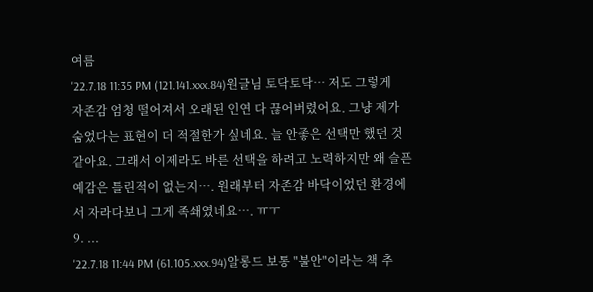여름
'22.7.18 11:35 PM (121.141.xxx.84)원글님 토닥토닥… 저도 그렇게 자존감 엄청 떨어져서 오래된 인연 다 끊어버렸어요. 그냥 제가 숨었다는 표현이 더 적절한가 싶네요. 늘 안좋은 선택만 했던 것 같아요. 그래서 이제라도 바른 선택을 하려고 노력하지만 왜 슬픈 예감은 틀린적이 없는지…. 원래부터 자존감 바닥이었던 환경에서 자라다보니 그게 족쇄였네요…. ㅠㅜ
9. ...
'22.7.18 11:44 PM (61.105.xxx.94)알롱드 보통 "불안"이라는 책 추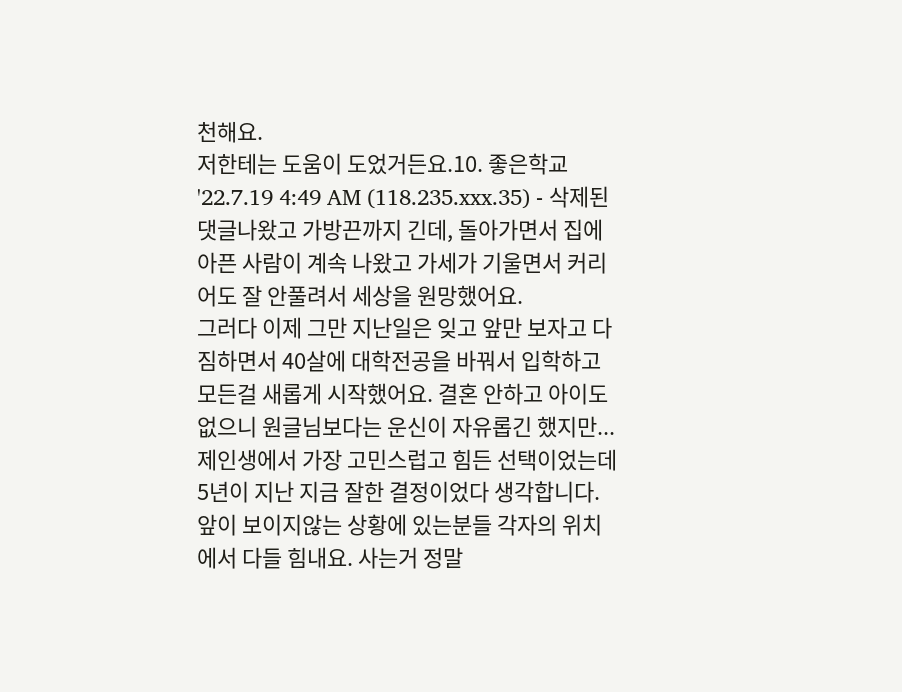천해요.
저한테는 도움이 도었거든요.10. 좋은학교
'22.7.19 4:49 AM (118.235.xxx.35) - 삭제된댓글나왔고 가방끈까지 긴데, 돌아가면서 집에 아픈 사람이 계속 나왔고 가세가 기울면서 커리어도 잘 안풀려서 세상을 원망했어요.
그러다 이제 그만 지난일은 잊고 앞만 보자고 다짐하면서 40살에 대학전공을 바꿔서 입학하고 모든걸 새롭게 시작했어요. 결혼 안하고 아이도 없으니 원글님보다는 운신이 자유롭긴 했지만... 제인생에서 가장 고민스럽고 힘든 선택이었는데 5년이 지난 지금 잘한 결정이었다 생각합니다. 앞이 보이지않는 상황에 있는분들 각자의 위치에서 다들 힘내요. 사는거 정말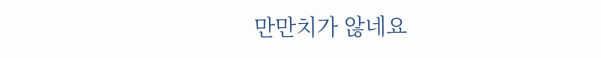만만치가 않네요